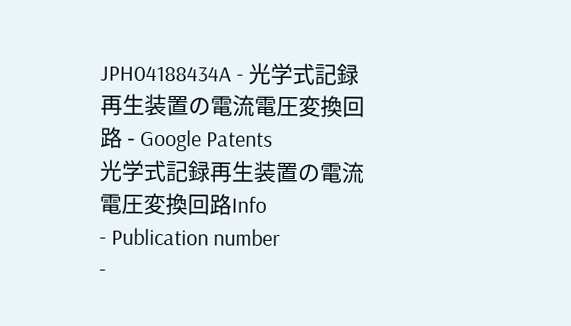JPH04188434A - 光学式記録再生装置の電流電圧変換回路 - Google Patents
光学式記録再生装置の電流電圧変換回路Info
- Publication number
-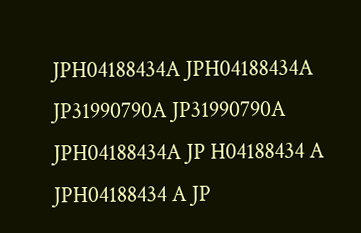JPH04188434A JPH04188434A JP31990790A JP31990790A JPH04188434A JP H04188434 A JPH04188434 A JP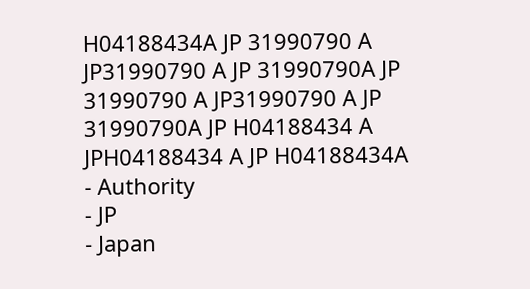H04188434A JP 31990790 A JP31990790 A JP 31990790A JP 31990790 A JP31990790 A JP 31990790A JP H04188434 A JPH04188434 A JP H04188434A
- Authority
- JP
- Japan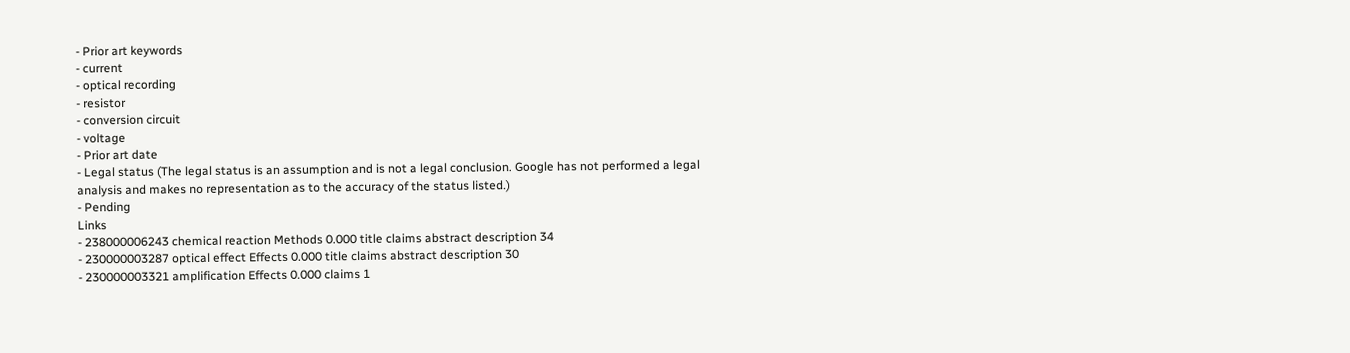- Prior art keywords
- current
- optical recording
- resistor
- conversion circuit
- voltage
- Prior art date
- Legal status (The legal status is an assumption and is not a legal conclusion. Google has not performed a legal analysis and makes no representation as to the accuracy of the status listed.)
- Pending
Links
- 238000006243 chemical reaction Methods 0.000 title claims abstract description 34
- 230000003287 optical effect Effects 0.000 title claims abstract description 30
- 230000003321 amplification Effects 0.000 claims 1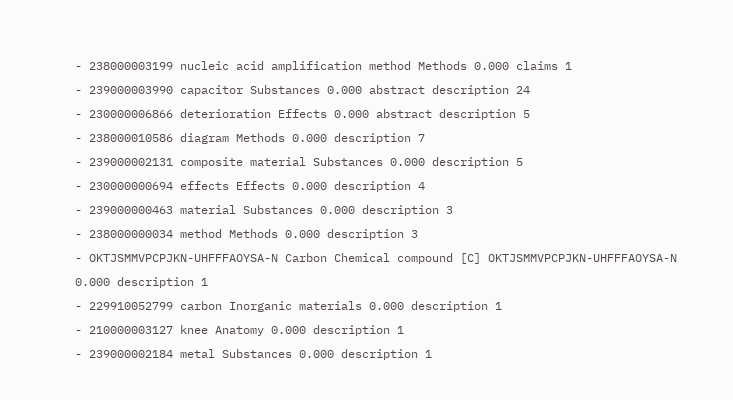- 238000003199 nucleic acid amplification method Methods 0.000 claims 1
- 239000003990 capacitor Substances 0.000 abstract description 24
- 230000006866 deterioration Effects 0.000 abstract description 5
- 238000010586 diagram Methods 0.000 description 7
- 239000002131 composite material Substances 0.000 description 5
- 230000000694 effects Effects 0.000 description 4
- 239000000463 material Substances 0.000 description 3
- 238000000034 method Methods 0.000 description 3
- OKTJSMMVPCPJKN-UHFFFAOYSA-N Carbon Chemical compound [C] OKTJSMMVPCPJKN-UHFFFAOYSA-N 0.000 description 1
- 229910052799 carbon Inorganic materials 0.000 description 1
- 210000003127 knee Anatomy 0.000 description 1
- 239000002184 metal Substances 0.000 description 1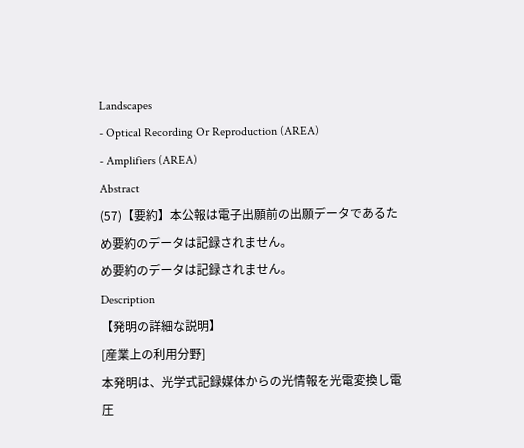Landscapes
- Optical Recording Or Reproduction (AREA)
- Amplifiers (AREA)
Abstract
(57)【要約】本公報は電子出願前の出願データであるた
め要約のデータは記録されません。
め要約のデータは記録されません。
Description
【発明の詳細な説明】
[産業上の利用分野]
本発明は、光学式記録媒体からの光情報を光電変換し電
圧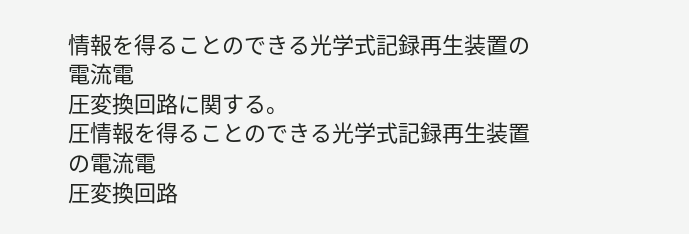情報を得ることのできる光学式記録再生装置の電流電
圧変換回路に関する。
圧情報を得ることのできる光学式記録再生装置の電流電
圧変換回路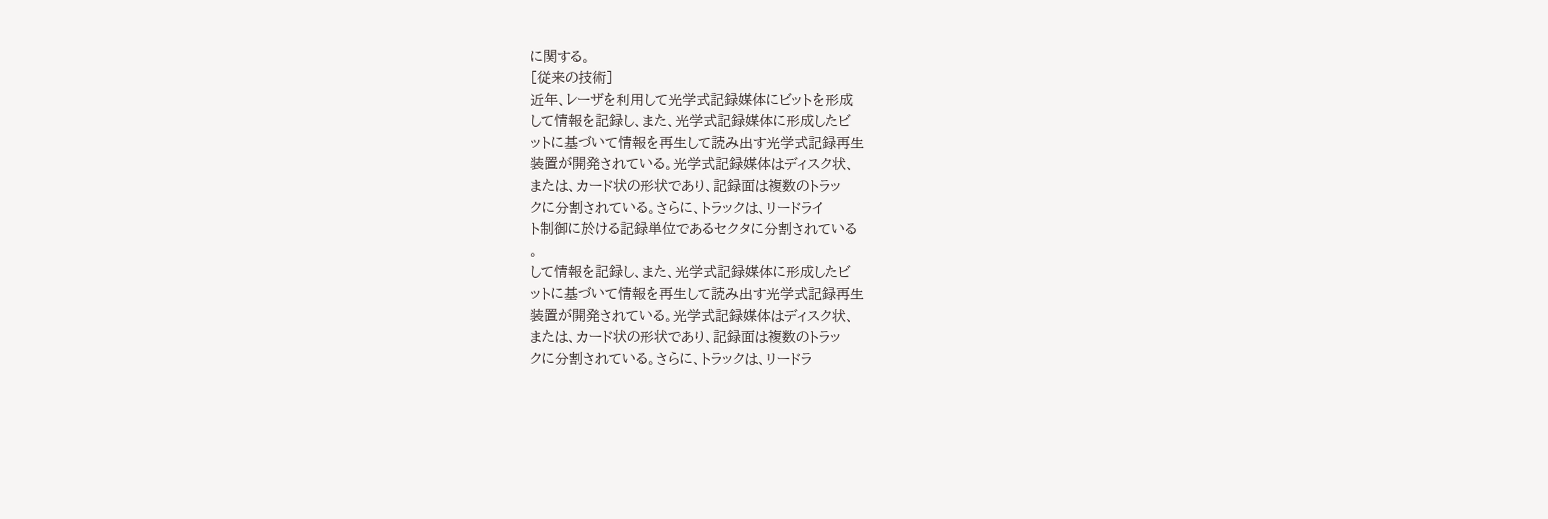に関する。
[従来の技術]
近年、レーザを利用して光学式記録媒体にビットを形成
して情報を記録し、また、光学式記録媒体に形成したビ
ットに基づいて情報を再生して読み出す光学式記録再生
装置が開発されている。光学式記録媒体はディスク状、
または、カード状の形状であり、記録面は複数のトラッ
クに分割されている。さらに、トラックは、リードライ
ト制御に於ける記録単位であるセクタに分割されている
。
して情報を記録し、また、光学式記録媒体に形成したビ
ットに基づいて情報を再生して読み出す光学式記録再生
装置が開発されている。光学式記録媒体はディスク状、
または、カード状の形状であり、記録面は複数のトラッ
クに分割されている。さらに、トラックは、リードラ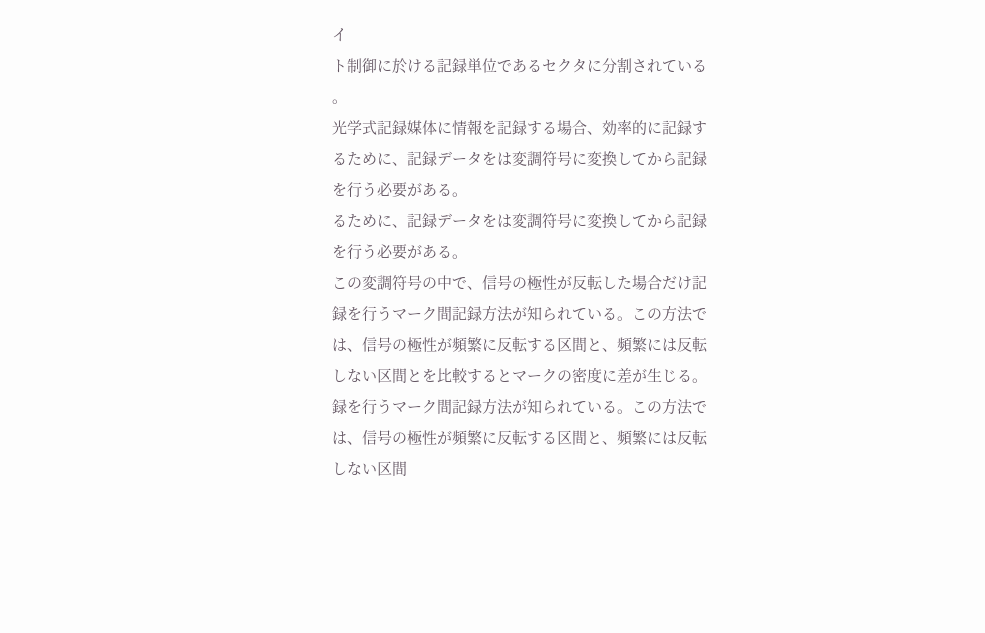イ
ト制御に於ける記録単位であるセクタに分割されている
。
光学式記録媒体に情報を記録する場合、効率的に記録す
るために、記録データをは変調符号に変換してから記録
を行う必要がある。
るために、記録データをは変調符号に変換してから記録
を行う必要がある。
この変調符号の中で、信号の極性が反転した場合だけ記
録を行うマーク間記録方法が知られている。この方法で
は、信号の極性が頻繁に反転する区間と、頻繁には反転
しない区間とを比較するとマークの密度に差が生じる。
録を行うマーク間記録方法が知られている。この方法で
は、信号の極性が頻繁に反転する区間と、頻繁には反転
しない区間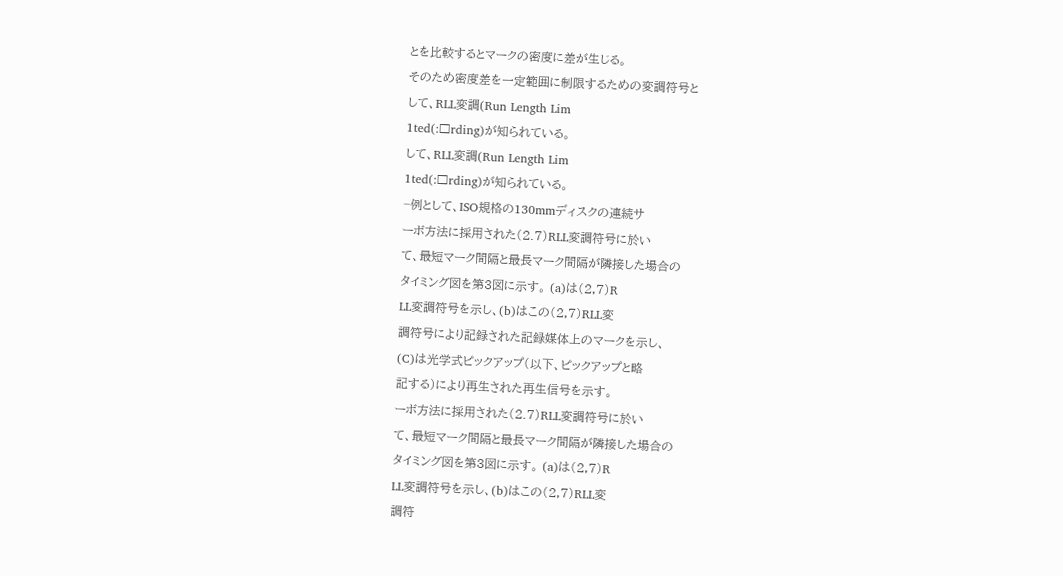とを比較するとマークの密度に差が生じる。
そのため密度差を一定範囲に制限するための変調符号と
して、RLL変調(Run Length Lim
1ted(:□rding)が知られている。
して、RLL変調(Run Length Lim
1ted(:□rding)が知られている。
−例として、ISO規格の130mmディスクの連続サ
ーボ方法に採用された(2.7)RLL変調符号に於い
て、最短マーク間隔と最長マーク間隔が隣接した場合の
タイミング図を第3図に示す。 (a)は(2,7)R
LL変調符号を示し、(b)はこの(2,7)RLL変
調符号により記録された記録媒体上のマークを示し、
(C)は光学式ピックアップ(以下、ピックアップと略
記する)により再生された再生信号を示す。
ーボ方法に採用された(2.7)RLL変調符号に於い
て、最短マーク間隔と最長マーク間隔が隣接した場合の
タイミング図を第3図に示す。 (a)は(2,7)R
LL変調符号を示し、(b)はこの(2,7)RLL変
調符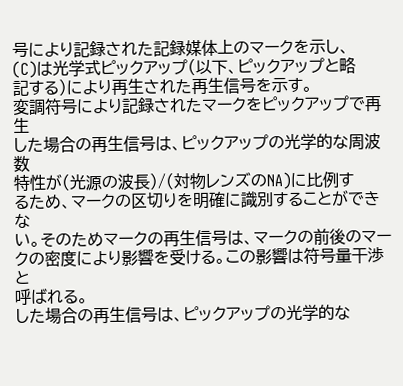号により記録された記録媒体上のマークを示し、
(C)は光学式ピックアップ(以下、ピックアップと略
記する)により再生された再生信号を示す。
変調符号により記録されたマークをピックアップで再生
した場合の再生信号は、ピックアップの光学的な周波数
特性が(光源の波長)/(対物レンズのNA)に比例す
るため、マークの区切りを明確に識別することができな
い。そのためマークの再生信号は、マークの前後のマー
クの密度により影響を受ける。この影響は符号量干渉と
呼ばれる。
した場合の再生信号は、ピックアップの光学的な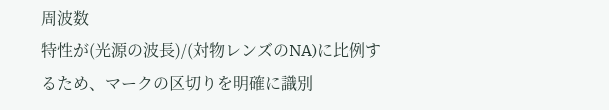周波数
特性が(光源の波長)/(対物レンズのNA)に比例す
るため、マークの区切りを明確に識別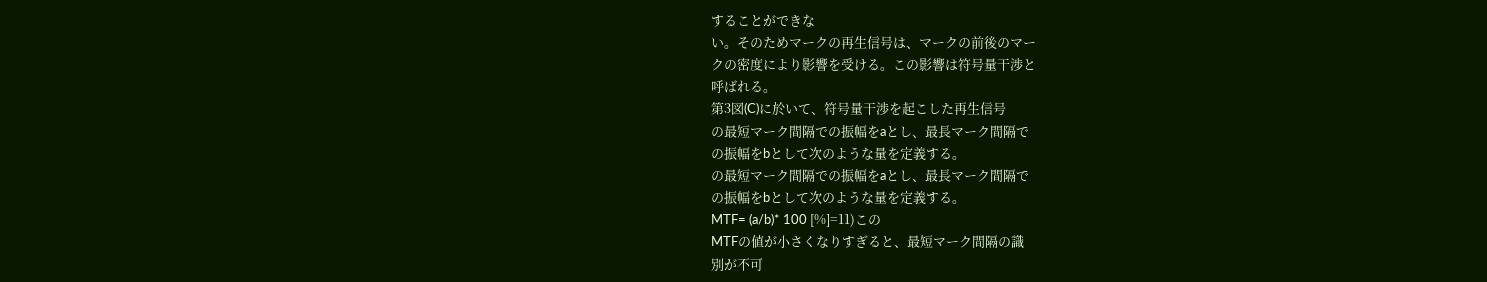することができな
い。そのためマークの再生信号は、マークの前後のマー
クの密度により影響を受ける。この影響は符号量干渉と
呼ばれる。
第3図(C)に於いて、符号量干渉を起こした再生信号
の最短マーク間隔での振幅をaとし、最長マーク間隔で
の振幅をbとして次のような量を定義する。
の最短マーク間隔での振幅をaとし、最長マーク間隔で
の振幅をbとして次のような量を定義する。
MTF= (a/b)* 100 [%]=11)この
MTFの値が小さくなりすぎると、最短マーク間隔の識
別が不可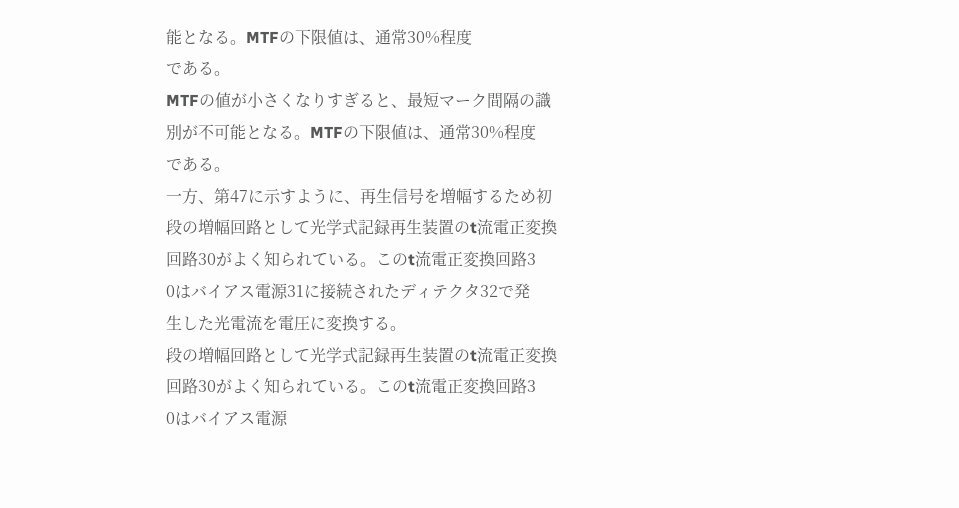能となる。MTFの下限値は、通常30%程度
である。
MTFの値が小さくなりすぎると、最短マーク間隔の識
別が不可能となる。MTFの下限値は、通常30%程度
である。
一方、第47に示すように、再生信号を増幅するため初
段の増幅回路として光学式記録再生装置のt流電正変換
回路30がよく知られている。このt流電正変換回路3
0はバイアス電源31に接続されたディテクタ32で発
生した光電流を電圧に変換する。
段の増幅回路として光学式記録再生装置のt流電正変換
回路30がよく知られている。このt流電正変換回路3
0はバイアス電源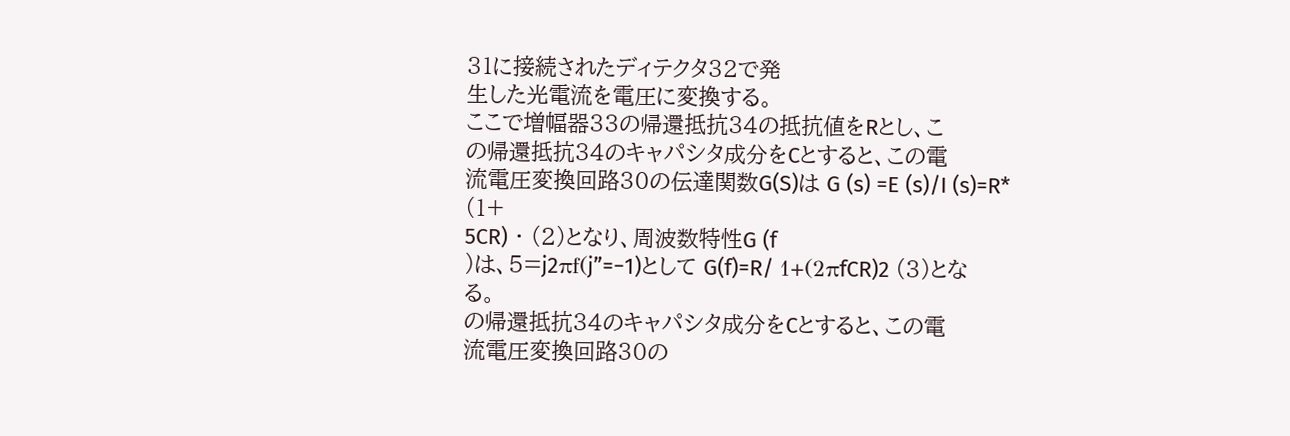31に接続されたディテクタ32で発
生した光電流を電圧に変換する。
ここで増幅器33の帰還抵抗34の抵抗値をRとし、こ
の帰還抵抗34のキャパシタ成分をCとすると、この電
流電圧変換回路30の伝達関数G(S)は G (s) =E (s)/I (s)=R* (1+
5CR) ・ (2)となり、周波数特性G (f
)は、5=j2πf(j”=−1)として G(f)=R/ 1+(2πfCR)2 (3)とな
る。
の帰還抵抗34のキャパシタ成分をCとすると、この電
流電圧変換回路30の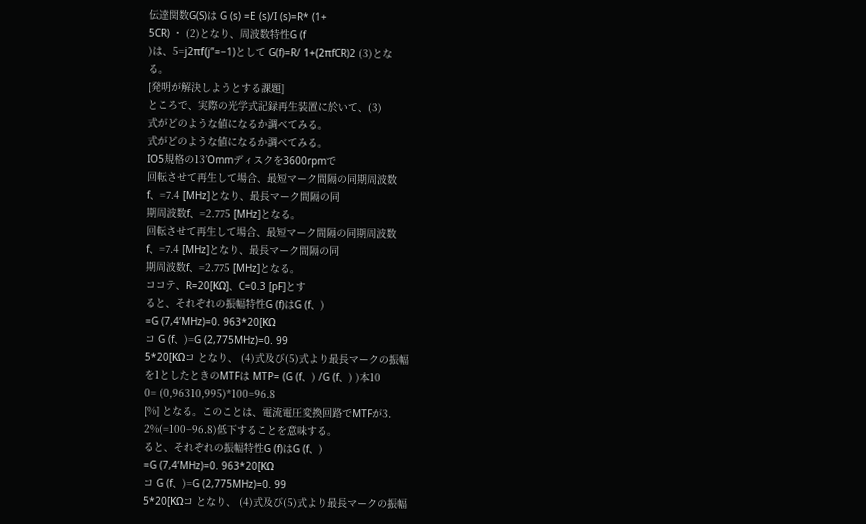伝達関数G(S)は G (s) =E (s)/I (s)=R* (1+
5CR) ・ (2)となり、周波数特性G (f
)は、5=j2πf(j”=−1)として G(f)=R/ 1+(2πfCR)2 (3)とな
る。
[発明が解決しようとする課題]
ところで、実際の光学式記録再生装置に於いて、(3)
式がどのような値になるか調べてみる。
式がどのような値になるか調べてみる。
IO5規格の13’Ommディスクを3600rpmで
回転させて再生して場合、最短マーク間隔の同期周波数
f、=7.4 [MHz]となり、最長マーク間隔の同
期周波数f、=2.775 [MHz]となる。
回転させて再生して場合、最短マーク間隔の同期周波数
f、=7.4 [MHz]となり、最長マーク間隔の同
期周波数f、=2.775 [MHz]となる。
ココテ、R=20[KΩ]、C=0.3 [pF]とす
ると、それぞれの振幅特性G (f)はG (f、)
=G (7,4’MHz)=0. 963*20[KΩ
コ G (f、)=G (2,775MHz)=0. 99
5*20[KΩコ となり、 (4)式及び(5)式より最長マークの振幅
を1としたときのMTFは MTP= (G (f、) /G (f、) )本10
0= (0,96310,995)*100=96.8
[%] となる。このことは、電流電圧変換回路でMTFが3.
2%(=100−96.8)低下することを意味する。
ると、それぞれの振幅特性G (f)はG (f、)
=G (7,4’MHz)=0. 963*20[KΩ
コ G (f、)=G (2,775MHz)=0. 99
5*20[KΩコ となり、 (4)式及び(5)式より最長マークの振幅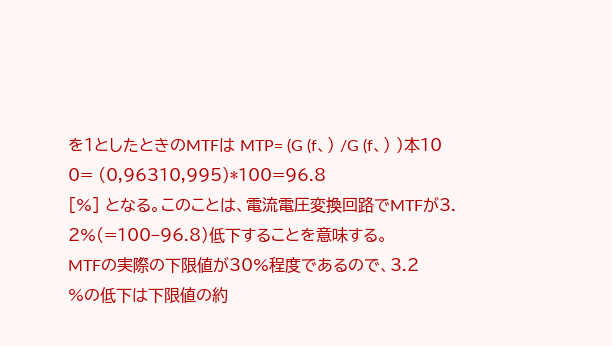を1としたときのMTFは MTP= (G (f、) /G (f、) )本10
0= (0,96310,995)*100=96.8
[%] となる。このことは、電流電圧変換回路でMTFが3.
2%(=100−96.8)低下することを意味する。
MTFの実際の下限値が30%程度であるので、3.2
%の低下は下限値の約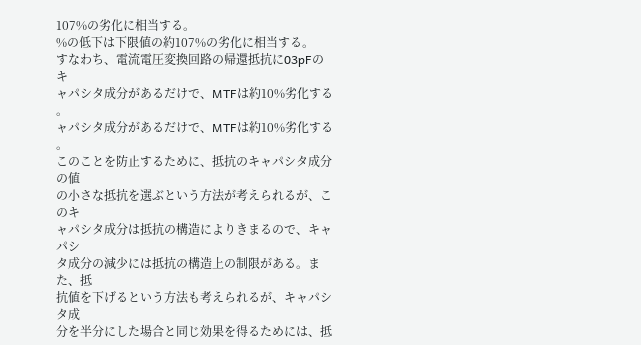107%の劣化に相当する。
%の低下は下限値の約107%の劣化に相当する。
すなわち、電流電圧変換回路の帰還抵抗に03pFのキ
ャパシタ成分があるだけで、MTFは約10%劣化する
。
ャパシタ成分があるだけで、MTFは約10%劣化する
。
このことを防止するために、抵抗のキャパシタ成分の値
の小さな抵抗を選ぶという方法が考えられるが、このキ
ャパシタ成分は抵抗の構造によりきまるので、キャパシ
タ成分の減少には抵抗の構造上の制限がある。また、抵
抗値を下げるという方法も考えられるが、キャパシタ成
分を半分にした場合と同じ効果を得るためには、抵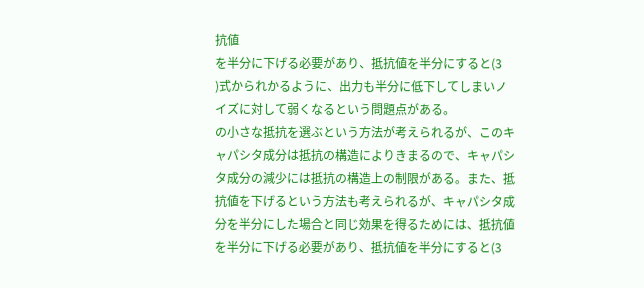抗値
を半分に下げる必要があり、抵抗値を半分にすると(3
)式かられかるように、出力も半分に低下してしまいノ
イズに対して弱くなるという問題点がある。
の小さな抵抗を選ぶという方法が考えられるが、このキ
ャパシタ成分は抵抗の構造によりきまるので、キャパシ
タ成分の減少には抵抗の構造上の制限がある。また、抵
抗値を下げるという方法も考えられるが、キャパシタ成
分を半分にした場合と同じ効果を得るためには、抵抗値
を半分に下げる必要があり、抵抗値を半分にすると(3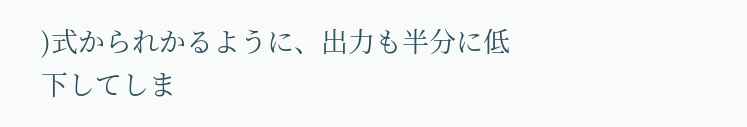)式かられかるように、出力も半分に低下してしま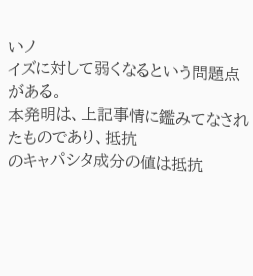いノ
イズに対して弱くなるという問題点がある。
本発明は、上記事情に鑑みてなされたものであり、抵抗
のキャパシタ成分の値は抵抗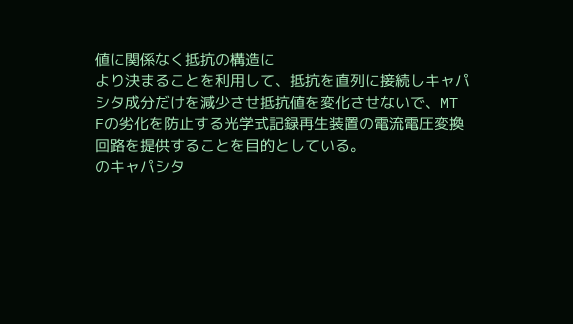値に関係なく抵抗の構造に
より決まることを利用して、抵抗を直列に接続しキャパ
シタ成分だけを減少させ抵抗値を変化させないで、MT
Fの劣化を防止する光学式記録再生装置の電流電圧変換
回路を提供することを目的としている。
のキャパシタ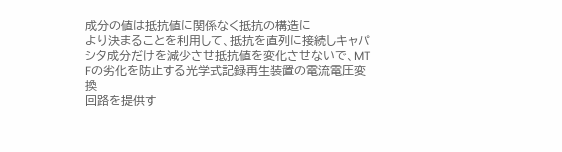成分の値は抵抗値に関係なく抵抗の構造に
より決まることを利用して、抵抗を直列に接続しキャパ
シタ成分だけを減少させ抵抗値を変化させないで、MT
Fの劣化を防止する光学式記録再生装置の電流電圧変換
回路を提供す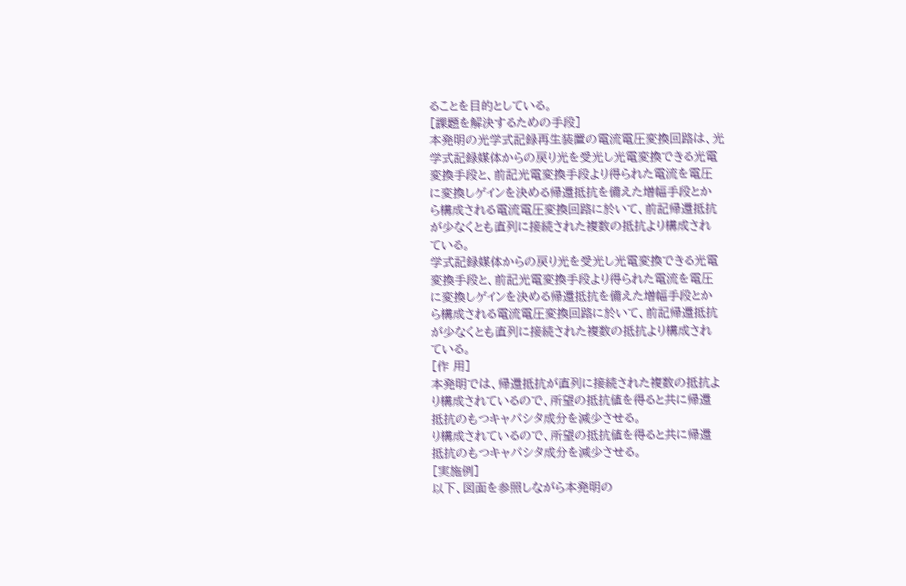ることを目的としている。
[課題を解決するための手段]
本発明の光学式記録再生装置の電流電圧変換回路は、光
学式記録媒体からの戻り光を受光し光電変換できる光電
変換手段と、前記光電変換手段より得られた電流を電圧
に変換しゲインを決める帰還抵抗を備えた増幅手段とか
ら構成される電流電圧変換回路に於いて、前記帰還抵抗
が少なくとも直列に接続された複数の抵抗より構成され
ている。
学式記録媒体からの戻り光を受光し光電変換できる光電
変換手段と、前記光電変換手段より得られた電流を電圧
に変換しゲインを決める帰還抵抗を備えた増幅手段とか
ら構成される電流電圧変換回路に於いて、前記帰還抵抗
が少なくとも直列に接続された複数の抵抗より構成され
ている。
[作 用]
本発明では、帰還抵抗が直列に接続された複数の抵抗よ
り構成されているので、所望の抵抗値を得ると共に帰還
抵抗のもつキャパシタ成分を減少させる。
り構成されているので、所望の抵抗値を得ると共に帰還
抵抗のもつキャパシタ成分を減少させる。
[実施例]
以下、図面を参照しながら本発明の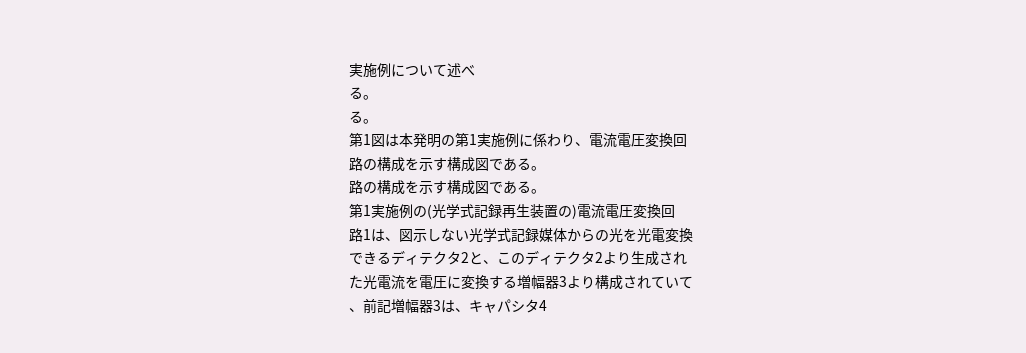実施例について述べ
る。
る。
第1図は本発明の第1実施例に係わり、電流電圧変換回
路の構成を示す構成図である。
路の構成を示す構成図である。
第1実施例の(光学式記録再生装置の)電流電圧変換回
路1は、図示しない光学式記録媒体からの光を光電変換
できるディテクタ2と、このディテクタ2より生成され
た光電流を電圧に変換する増幅器3より構成されていて
、前記増幅器3は、キャパシタ4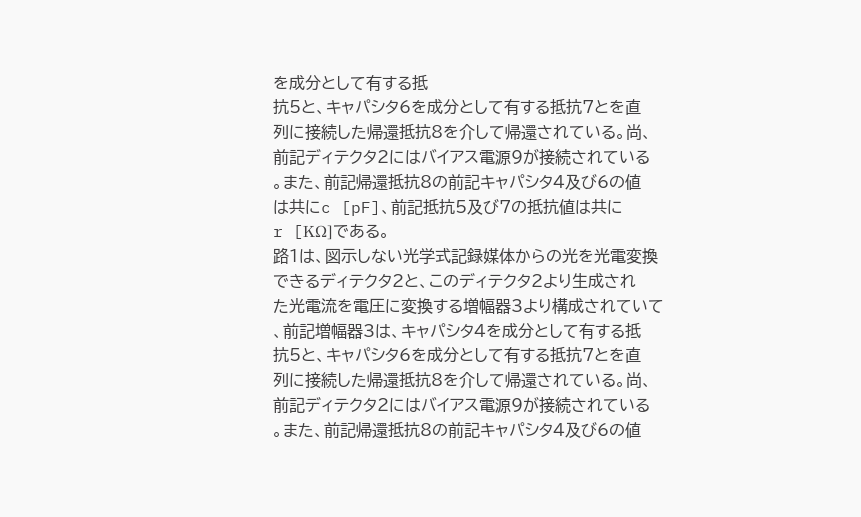を成分として有する抵
抗5と、キャパシタ6を成分として有する抵抗7とを直
列に接続した帰還抵抗8を介して帰還されている。尚、
前記ディテクタ2にはバイアス電源9が接続されている
。また、前記帰還抵抗8の前記キャパシタ4及び6の値
は共にc [pF]、前記抵抗5及び7の抵抗値は共に
r [KΩ]である。
路1は、図示しない光学式記録媒体からの光を光電変換
できるディテクタ2と、このディテクタ2より生成され
た光電流を電圧に変換する増幅器3より構成されていて
、前記増幅器3は、キャパシタ4を成分として有する抵
抗5と、キャパシタ6を成分として有する抵抗7とを直
列に接続した帰還抵抗8を介して帰還されている。尚、
前記ディテクタ2にはバイアス電源9が接続されている
。また、前記帰還抵抗8の前記キャパシタ4及び6の値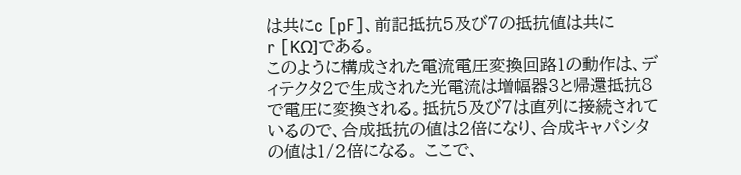は共にc [pF]、前記抵抗5及び7の抵抗値は共に
r [KΩ]である。
このように構成された電流電圧変換回路1の動作は、デ
ィテクタ2で生成された光電流は増幅器3と帰還抵抗8
で電圧に変換される。抵抗5及び7は直列に接続されて
いるので、合成抵抗の値は2倍になり、合成キャパシタ
の値は1/2倍になる。 ここで、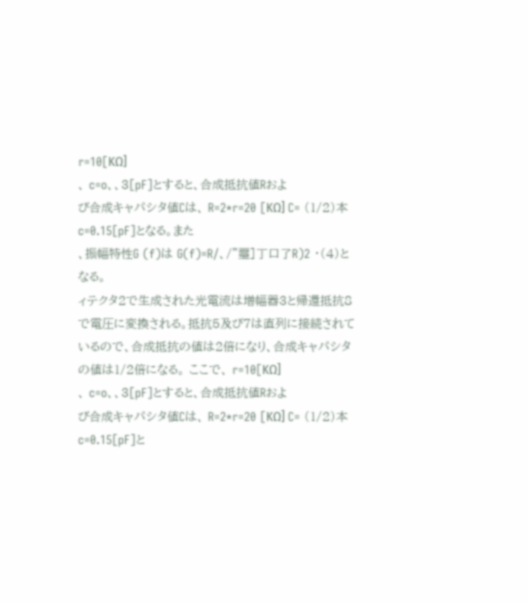r=10[KΩ]
、 c=o、、3[pF]とすると、合成抵抗値Rおよ
び合成キャパシタ値Cは、 R=2*r=20 [KΩ] C= (1/2)本c=0.15[pF]となる。また
、振幅特性G (f)は G(f)=R/、/”璽]丁口了R)2 ・(4)と
なる。
ィテクタ2で生成された光電流は増幅器3と帰還抵抗8
で電圧に変換される。抵抗5及び7は直列に接続されて
いるので、合成抵抗の値は2倍になり、合成キャパシタ
の値は1/2倍になる。 ここで、 r=10[KΩ]
、 c=o、、3[pF]とすると、合成抵抗値Rおよ
び合成キャパシタ値Cは、 R=2*r=20 [KΩ] C= (1/2)本c=0.15[pF]と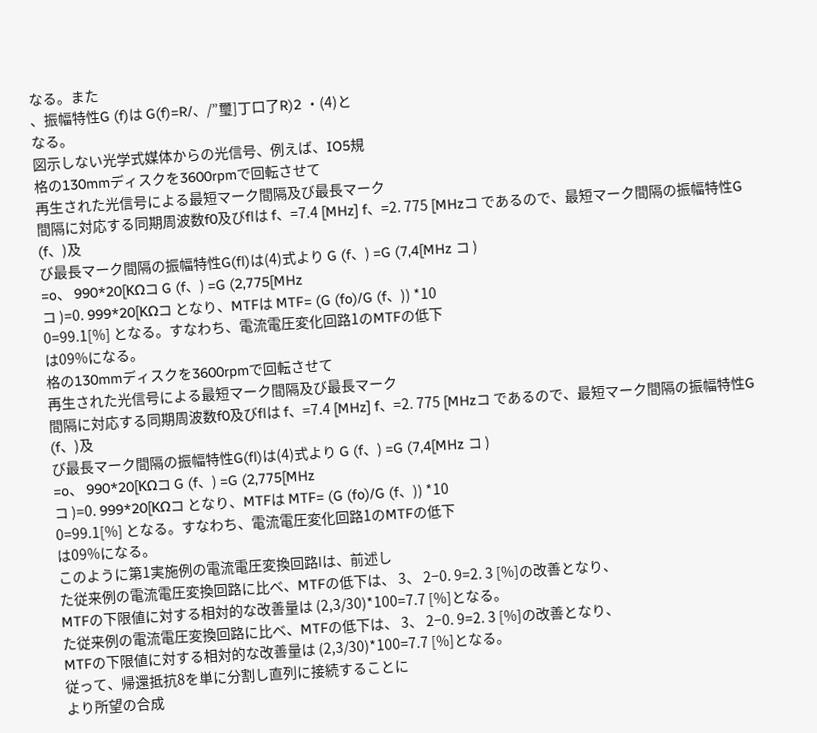なる。また
、振幅特性G (f)は G(f)=R/、/”璽]丁口了R)2 ・(4)と
なる。
図示しない光学式媒体からの光信号、例えば、IO5規
格の130mmディスクを3600rpmで回転させて
再生された光信号による最短マーク間隔及び最長マーク
間隔に対応する同期周波数f0及びflは f、=7.4 [MHz] f、=2. 775 [MHzコ であるので、最短マーク間隔の振幅特性G (f、)及
び最長マーク間隔の振幅特性G(fl)は(4)式より G (f、) =G (7,4[MHz コ )
=o、 990*20[KΩコ G (f、) =G (2,775[MHz
コ )=0. 999*20[KΩコ となり、MTFは MTF= (G (fo)/G (f、)) *10
0=99.1[%] となる。すなわち、電流電圧変化回路1のMTFの低下
は09%になる。
格の130mmディスクを3600rpmで回転させて
再生された光信号による最短マーク間隔及び最長マーク
間隔に対応する同期周波数f0及びflは f、=7.4 [MHz] f、=2. 775 [MHzコ であるので、最短マーク間隔の振幅特性G (f、)及
び最長マーク間隔の振幅特性G(fl)は(4)式より G (f、) =G (7,4[MHz コ )
=o、 990*20[KΩコ G (f、) =G (2,775[MHz
コ )=0. 999*20[KΩコ となり、MTFは MTF= (G (fo)/G (f、)) *10
0=99.1[%] となる。すなわち、電流電圧変化回路1のMTFの低下
は09%になる。
このように第1実施例の電流電圧変換回路lは、前述し
た従来例の電流電圧変換回路に比べ、MTFの低下は、 3、 2−0. 9=2. 3 [%]の改善となり、
MTFの下限値に対する相対的な改善量は (2,3/30)*100=7.7 [%]となる。
た従来例の電流電圧変換回路に比べ、MTFの低下は、 3、 2−0. 9=2. 3 [%]の改善となり、
MTFの下限値に対する相対的な改善量は (2,3/30)*100=7.7 [%]となる。
従って、帰還抵抗8を単に分割し直列に接続することに
より所望の合成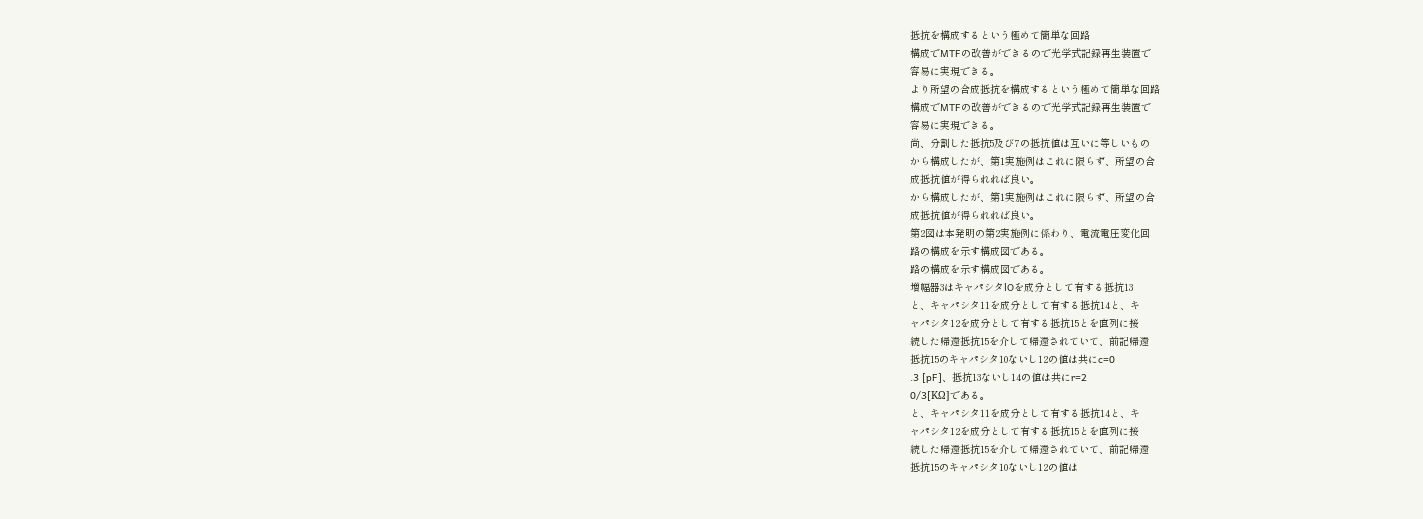抵抗を構成するという極めて簡単な回路
構成でMTFの改善ができるので光学式記録再生装置で
容易に実現できる。
より所望の合成抵抗を構成するという極めて簡単な回路
構成でMTFの改善ができるので光学式記録再生装置で
容易に実現できる。
尚、分割した抵抗5及び7の抵抗値は互いに等しいもの
から構成したが、第1実施例はこれに限らず、所望の合
成抵抗値が得られれば良い。
から構成したが、第1実施例はこれに限らず、所望の合
成抵抗値が得られれば良い。
第2図は本発明の第2実施例に係わり、電流電圧変化回
路の構成を示す構成図である。
路の構成を示す構成図である。
増幅器3はキャパシタlOを成分として有する抵抗13
と、キャパシタ11を成分として有する抵抗14と、キ
ャパシタ12を成分として有する抵抗15とを直列に接
続した帰還抵抗15を介して帰還されていて、前記帰還
抵抗15のキャパシタ10ないし12の値は共にc=0
.3 [pF]、抵抗13ないし14の値は共にr=2
0/3[KΩ]である。
と、キャパシタ11を成分として有する抵抗14と、キ
ャパシタ12を成分として有する抵抗15とを直列に接
続した帰還抵抗15を介して帰還されていて、前記帰還
抵抗15のキャパシタ10ないし12の値は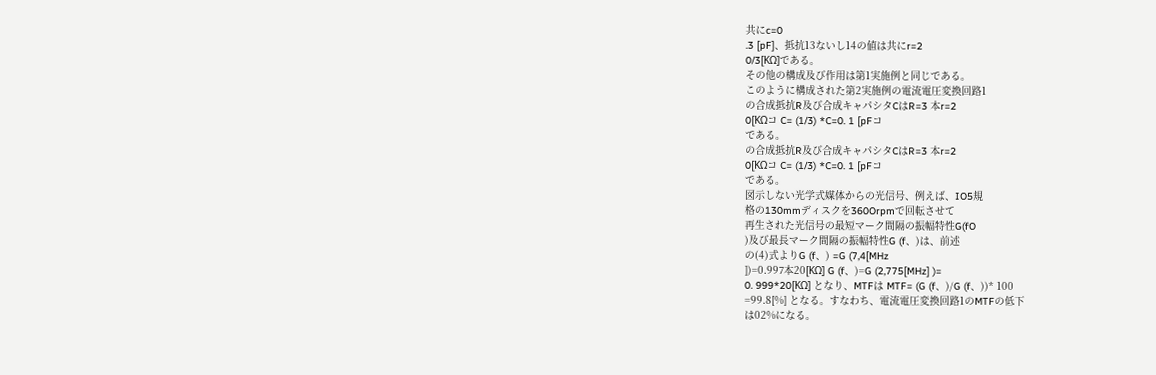共にc=0
.3 [pF]、抵抗13ないし14の値は共にr=2
0/3[KΩ]である。
その他の構成及び作用は第1実施例と同じである。
このように構成された第2実施例の電流電圧変換回路1
の合成抵抗R及び合成キャパシタCはR=3 本r=2
0[KΩコ C= (1/3) *C=0. 1 [pFコ
である。
の合成抵抗R及び合成キャパシタCはR=3 本r=2
0[KΩコ C= (1/3) *C=0. 1 [pFコ
である。
図示しない光学式媒体からの光信号、例えば、IO5規
格の130mmディスクを360Orpmで回転させて
再生された光信号の最短マーク間隔の振幅特性G(fO
)及び最長マーク間隔の振幅特性G (f、)は、前述
の(4)式よりG (f、) =G (7,4[MHz
])=0.997本20[KΩ] G (f、)=G (2,775[MHz] )=
0. 999*20[KΩ] となり、MTFは MTF= (G (f、)/G (f、))* 100
=99.8[%] となる。すなわち、電流電圧変換回路1のMTFの低下
は02%になる。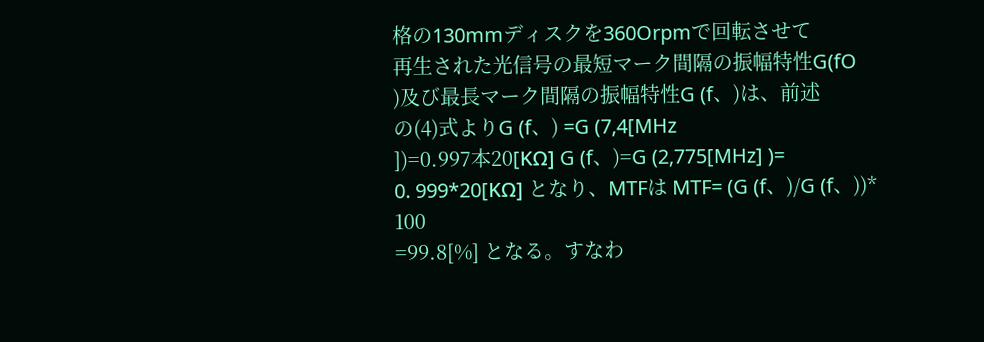格の130mmディスクを360Orpmで回転させて
再生された光信号の最短マーク間隔の振幅特性G(fO
)及び最長マーク間隔の振幅特性G (f、)は、前述
の(4)式よりG (f、) =G (7,4[MHz
])=0.997本20[KΩ] G (f、)=G (2,775[MHz] )=
0. 999*20[KΩ] となり、MTFは MTF= (G (f、)/G (f、))* 100
=99.8[%] となる。すなわ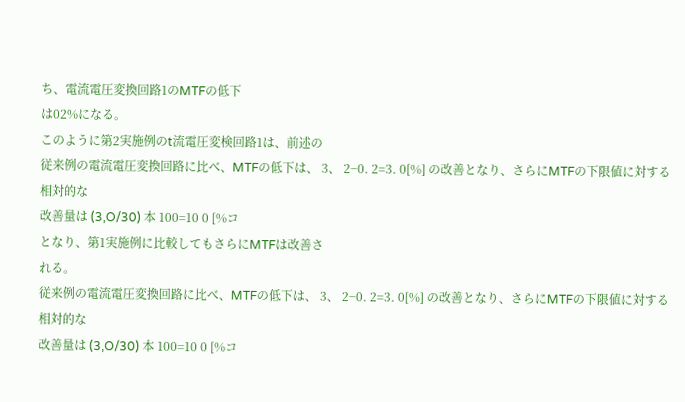ち、電流電圧変換回路1のMTFの低下
は02%になる。
このように第2実施例のt流電圧変検回路1は、前述の
従来例の電流電圧変換回路に比べ、MTFの低下は、 3、 2−0. 2=3. 0[%] の改善となり、さらにMTFの下限値に対する相対的な
改善量は (3,O/30) 本 100=10 0 [%コ
となり、第1実施例に比較してもさらにMTFは改善さ
れる。
従来例の電流電圧変換回路に比べ、MTFの低下は、 3、 2−0. 2=3. 0[%] の改善となり、さらにMTFの下限値に対する相対的な
改善量は (3,O/30) 本 100=10 0 [%コ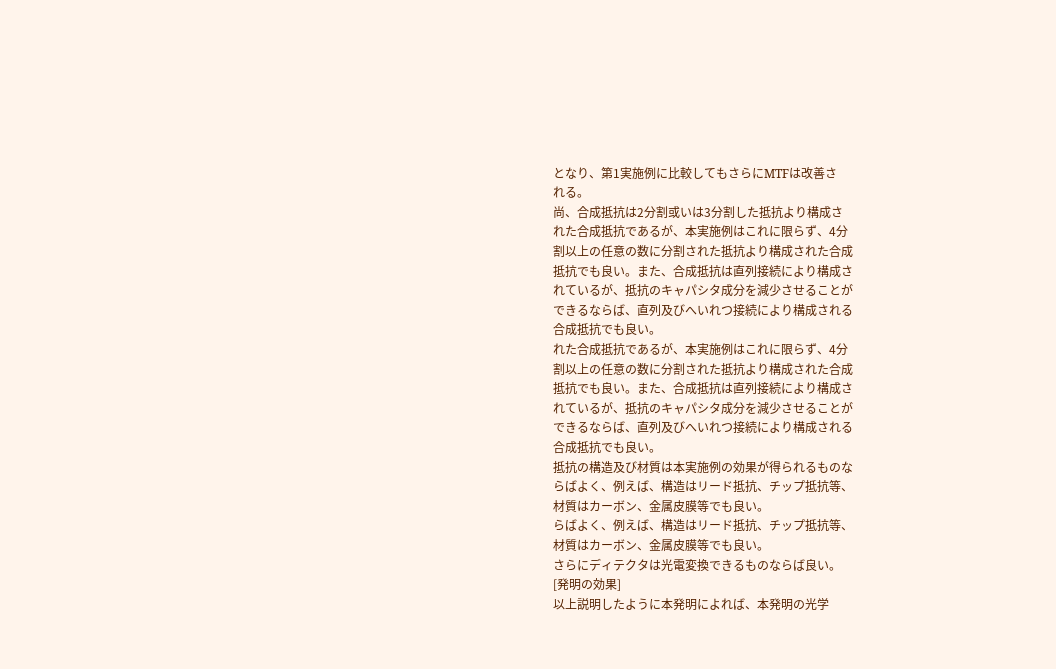となり、第1実施例に比較してもさらにMTFは改善さ
れる。
尚、合成抵抗は2分割或いは3分割した抵抗より構成さ
れた合成抵抗であるが、本実施例はこれに限らず、4分
割以上の任意の数に分割された抵抗より構成された合成
抵抗でも良い。また、合成抵抗は直列接続により構成さ
れているが、抵抗のキャパシタ成分を減少させることが
できるならば、直列及びへいれつ接続により構成される
合成抵抗でも良い。
れた合成抵抗であるが、本実施例はこれに限らず、4分
割以上の任意の数に分割された抵抗より構成された合成
抵抗でも良い。また、合成抵抗は直列接続により構成さ
れているが、抵抗のキャパシタ成分を減少させることが
できるならば、直列及びへいれつ接続により構成される
合成抵抗でも良い。
抵抗の構造及び材質は本実施例の効果が得られるものな
らばよく、例えば、構造はリード抵抗、チップ抵抗等、
材質はカーボン、金属皮膜等でも良い。
らばよく、例えば、構造はリード抵抗、チップ抵抗等、
材質はカーボン、金属皮膜等でも良い。
さらにディテクタは光電変換できるものならば良い。
[発明の効果]
以上説明したように本発明によれば、本発明の光学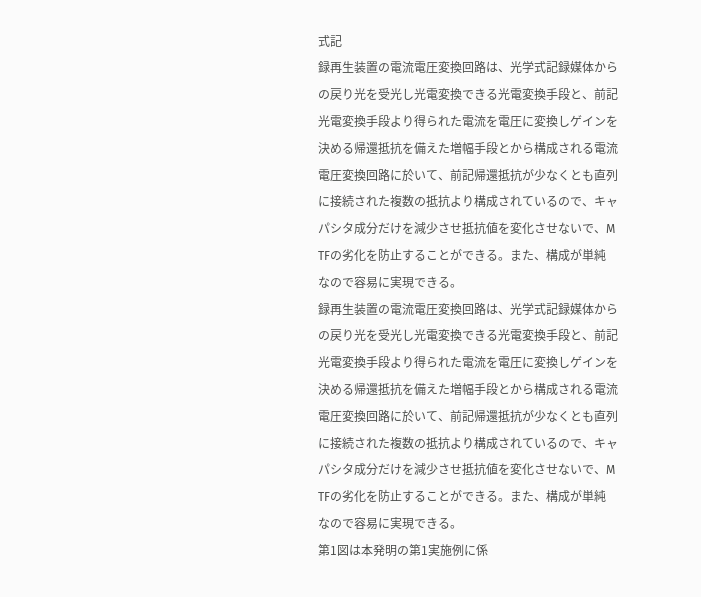式記
録再生装置の電流電圧変換回路は、光学式記録媒体から
の戻り光を受光し光電変換できる光電変換手段と、前記
光電変換手段より得られた電流を電圧に変換しゲインを
決める帰還抵抗を備えた増幅手段とから構成される電流
電圧変換回路に於いて、前記帰還抵抗が少なくとも直列
に接続された複数の抵抗より構成されているので、キャ
パシタ成分だけを減少させ抵抗値を変化させないで、M
TFの劣化を防止することができる。また、構成が単純
なので容易に実現できる。
録再生装置の電流電圧変換回路は、光学式記録媒体から
の戻り光を受光し光電変換できる光電変換手段と、前記
光電変換手段より得られた電流を電圧に変換しゲインを
決める帰還抵抗を備えた増幅手段とから構成される電流
電圧変換回路に於いて、前記帰還抵抗が少なくとも直列
に接続された複数の抵抗より構成されているので、キャ
パシタ成分だけを減少させ抵抗値を変化させないで、M
TFの劣化を防止することができる。また、構成が単純
なので容易に実現できる。
第1図は本発明の第1実施例に係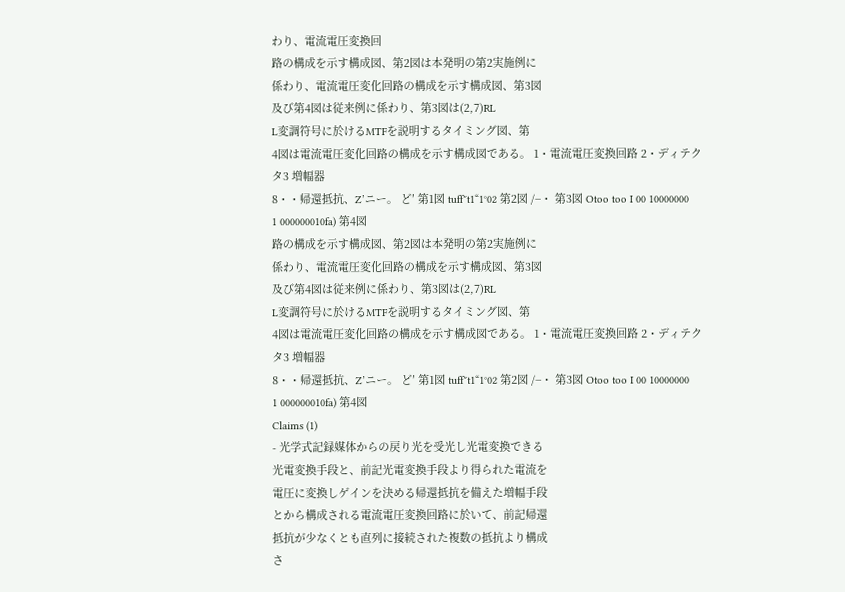わり、電流電圧変換回
路の構成を示す構成図、第2図は本発明の第2実施例に
係わり、電流電圧変化回路の構成を示す構成図、第3図
及び第4図は従来例に係わり、第3図は(2,7)RL
L変調符号に於けるMTFを説明するタイミング図、第
4図は電流電圧変化回路の構成を示す構成図である。 1・電流電圧変換回路 2・ディテクタ3 増幅器
8・・帰還抵抗、Z’ニー。 ど′ 第1図 tuff″t1“1°02 第2図 /−・ 第3図 Otoo too I 00 10000000
1 000000010fa) 第4図
路の構成を示す構成図、第2図は本発明の第2実施例に
係わり、電流電圧変化回路の構成を示す構成図、第3図
及び第4図は従来例に係わり、第3図は(2,7)RL
L変調符号に於けるMTFを説明するタイミング図、第
4図は電流電圧変化回路の構成を示す構成図である。 1・電流電圧変換回路 2・ディテクタ3 増幅器
8・・帰還抵抗、Z’ニー。 ど′ 第1図 tuff″t1“1°02 第2図 /−・ 第3図 Otoo too I 00 10000000
1 000000010fa) 第4図
Claims (1)
- 光学式記録媒体からの戻り光を受光し光電変換できる
光電変換手段と、前記光電変換手段より得られた電流を
電圧に変換しゲインを決める帰還抵抗を備えた増幅手段
とから構成される電流電圧変換回路に於いて、前記帰還
抵抗が少なくとも直列に接続された複数の抵抗より構成
さ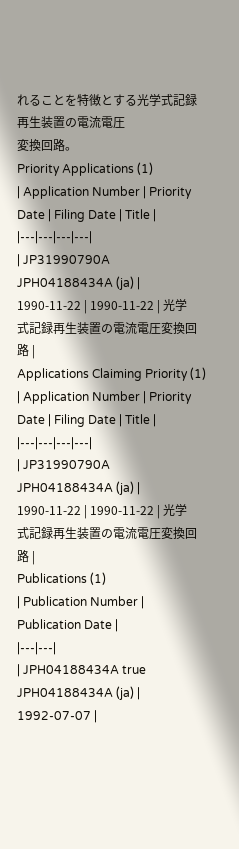れることを特徴とする光学式記録再生装置の電流電圧
変換回路。
Priority Applications (1)
| Application Number | Priority Date | Filing Date | Title |
|---|---|---|---|
| JP31990790A JPH04188434A (ja) | 1990-11-22 | 1990-11-22 | 光学式記録再生装置の電流電圧変換回路 |
Applications Claiming Priority (1)
| Application Number | Priority Date | Filing Date | Title |
|---|---|---|---|
| JP31990790A JPH04188434A (ja) | 1990-11-22 | 1990-11-22 | 光学式記録再生装置の電流電圧変換回路 |
Publications (1)
| Publication Number | Publication Date |
|---|---|
| JPH04188434A true JPH04188434A (ja) | 1992-07-07 |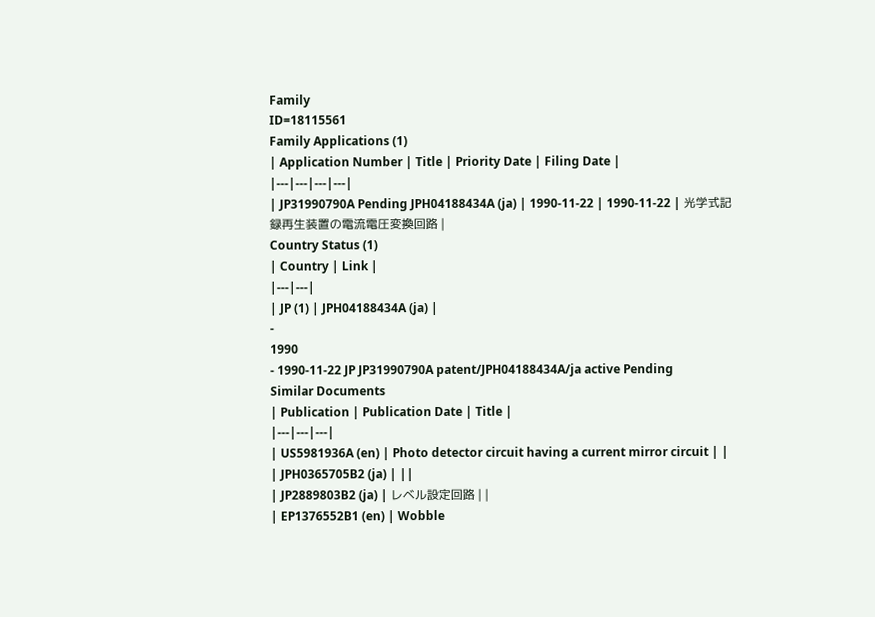Family
ID=18115561
Family Applications (1)
| Application Number | Title | Priority Date | Filing Date |
|---|---|---|---|
| JP31990790A Pending JPH04188434A (ja) | 1990-11-22 | 1990-11-22 | 光学式記録再生装置の電流電圧変換回路 |
Country Status (1)
| Country | Link |
|---|---|
| JP (1) | JPH04188434A (ja) |
-
1990
- 1990-11-22 JP JP31990790A patent/JPH04188434A/ja active Pending
Similar Documents
| Publication | Publication Date | Title |
|---|---|---|
| US5981936A (en) | Photo detector circuit having a current mirror circuit | |
| JPH0365705B2 (ja) | ||
| JP2889803B2 (ja) | レベル設定回路 | |
| EP1376552B1 (en) | Wobble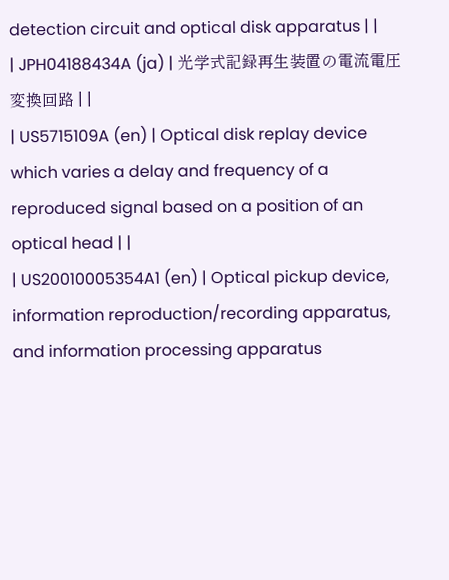detection circuit and optical disk apparatus | |
| JPH04188434A (ja) | 光学式記録再生装置の電流電圧変換回路 | |
| US5715109A (en) | Optical disk replay device which varies a delay and frequency of a reproduced signal based on a position of an optical head | |
| US20010005354A1 (en) | Optical pickup device, information reproduction/recording apparatus, and information processing apparatus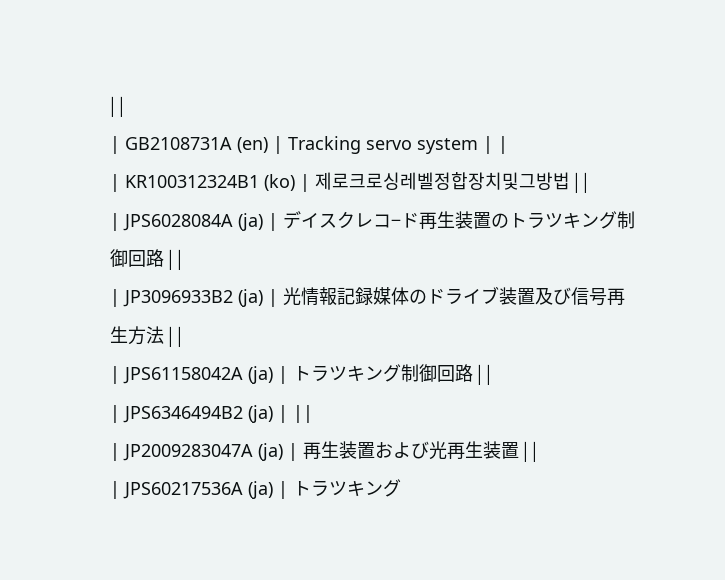| |
| GB2108731A (en) | Tracking servo system | |
| KR100312324B1 (ko) | 제로크로싱레벨정합장치및그방법 | |
| JPS6028084A (ja) | デイスクレコ−ド再生装置のトラツキング制御回路 | |
| JP3096933B2 (ja) | 光情報記録媒体のドライブ装置及び信号再生方法 | |
| JPS61158042A (ja) | トラツキング制御回路 | |
| JPS6346494B2 (ja) | ||
| JP2009283047A (ja) | 再生装置および光再生装置 | |
| JPS60217536A (ja) | トラツキング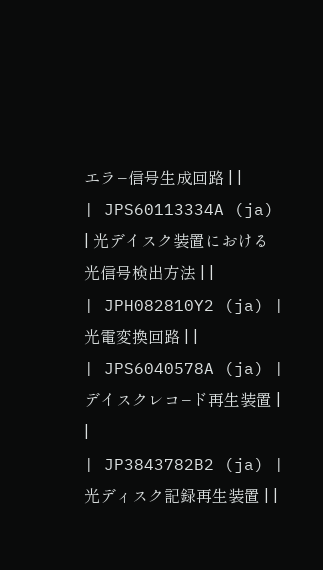エラ−信号生成回路 | |
| JPS60113334A (ja) | 光デイスク装置における光信号検出方法 | |
| JPH082810Y2 (ja) | 光電変換回路 | |
| JPS6040578A (ja) | デイスクレコ−ド再生装置 | |
| JP3843782B2 (ja) | 光ディスク記録再生装置 | |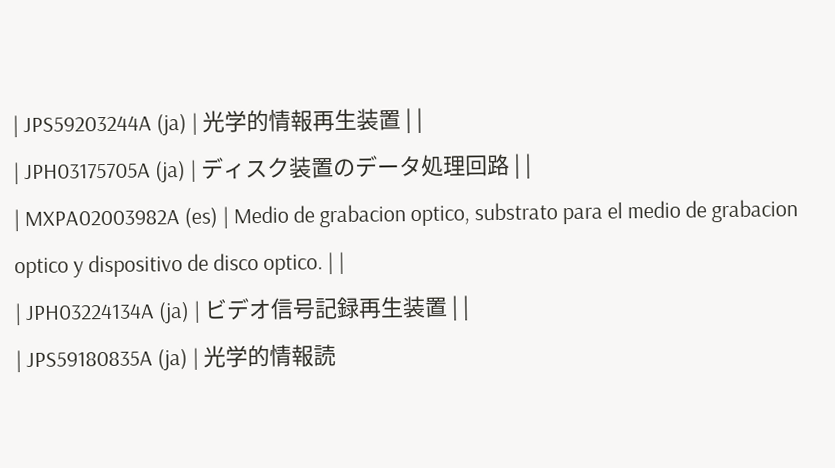| JPS59203244A (ja) | 光学的情報再生装置 | |
| JPH03175705A (ja) | ディスク装置のデータ処理回路 | |
| MXPA02003982A (es) | Medio de grabacion optico, substrato para el medio de grabacion optico y dispositivo de disco optico. | |
| JPH03224134A (ja) | ビデオ信号記録再生装置 | |
| JPS59180835A (ja) | 光学的情報読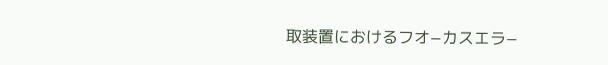取装置におけるフオ−カスエラ−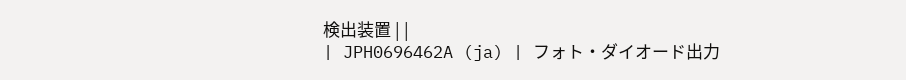検出装置 | |
| JPH0696462A (ja) | フォト・ダイオード出力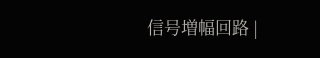信号増幅回路 |